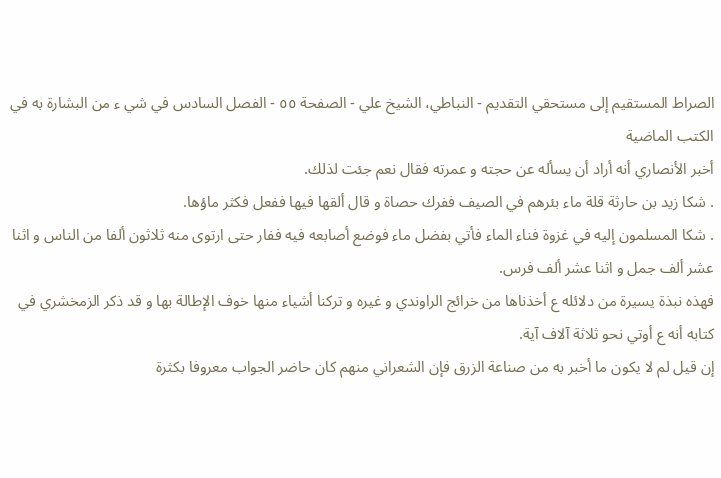الصراط المستقيم إلى مستحقي التقديم - النباطي، الشيخ علي - الصفحة ٥٥ - الفصل السادس في شي ء من البشارة به في الكتب الماضية
أخبر الأنصاري أنه أراد أن يسأله عن حجته و عمرته فقال نعم جئت لذلك.
. شكا زيد بن حارثة قلة ماء بئرهم في الصيف ففرك حصاة و قال ألقها فيها ففعل فكثر ماؤها.
. شكا المسلمون إليه في غزوة فناء الماء فأتي بفضل ماء فوضع أصابعه فيه ففار حتى ارتوى منه ثلاثون ألفا من الناس و اثنا عشر ألف جمل و اثنا عشر ألف فرس.
فهذه نبذة يسيرة من دلائله ع أخذناها من خرائج الراوندي و غيره و تركنا أشياء منها خوف الإطالة بها و قد ذكر الزمخشري في كتابه أنه ع أوتي نحو ثلاثة آلاف آية.
إن قيل لم لا يكون ما أخبر به من صناعة الزرق فإن الشعراني منهم كان حاضر الجواب معروفا بكثرة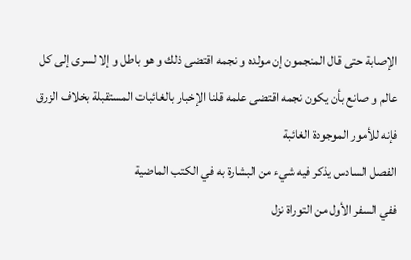الإصابة حتى قال المنجمون إن مولده و نجمه اقتضى ذلك و هو باطل و إلا لسرى إلى كل عالم و صانع بأن يكون نجمه اقتضى علمه قلنا الإخبار بالغائبات المستقبلة بخلاف الزرق فإنه للأمور الموجودة الغائبة
الفصل السادس يذكر فيه شيء من البشارة به في الكتب الماضية
ففي السفر الأول من التوراة نزل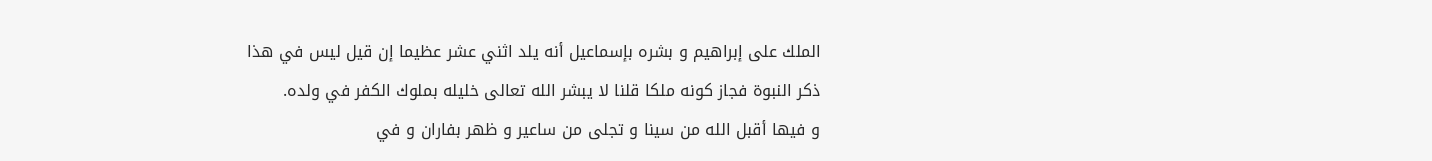الملك على إبراهيم و بشره بإسماعيل أنه يلد اثني عشر عظيما إن قيل ليس في هذا ذكر النبوة فجاز كونه ملكا قلنا لا يبشر الله تعالى خليله بملوك الكفر في ولده.
و فيها أقبل الله من سينا و تجلى من ساعير و ظهر بفاران و في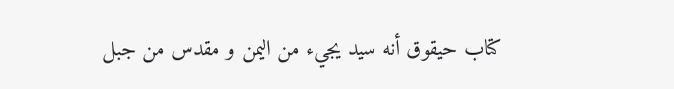كتاب حيقوق أنه سيد يجيء من اليمن و مقدس من جبل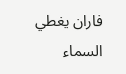فاران يغطي السماء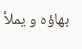بهاؤه و يملأ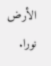الأرض نورا.